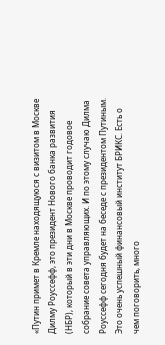«Путин примет в Кремле находящуюся с визитом в Москве Дилму Роуссефф, это президент Нового банка развития (НБР), который в эти дни в Москве проводит годовое собрание совета управляющих. И по этому случаю Дилма Роуссефф сегодня будет на беседе с президентом Путиным. Это очень успешный финансовый институт БРИКС. Есть о чем поговорить, много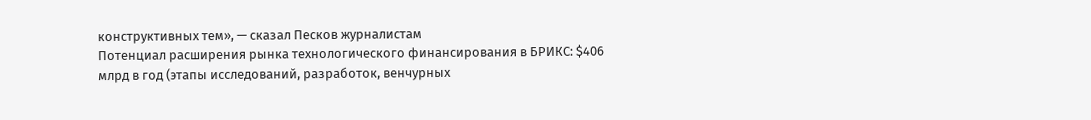конструктивных тем», — сказал Песков журналистам
Потенциал расширения рынка технологического финансирования в БРИКС: $406 млрд в год (этапы исследований, разработок, венчурных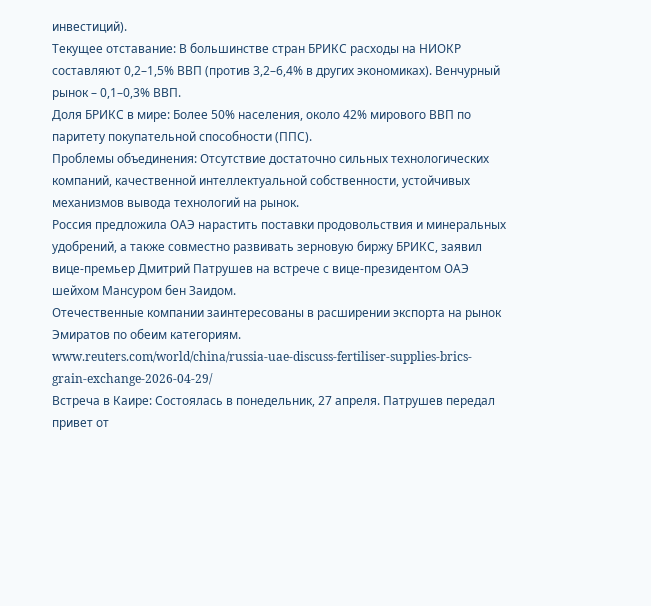инвестиций).
Текущее отставание: В большинстве стран БРИКС расходы на НИОКР составляют 0,2–1,5% ВВП (против 3,2–6,4% в других экономиках). Венчурный рынок – 0,1–0,3% ВВП.
Доля БРИКС в мире: Более 50% населения, около 42% мирового ВВП по паритету покупательной способности (ППС).
Проблемы объединения: Отсутствие достаточно сильных технологических компаний, качественной интеллектуальной собственности, устойчивых механизмов вывода технологий на рынок.
Россия предложила ОАЭ нарастить поставки продовольствия и минеральных удобрений, а также совместно развивать зерновую биржу БРИКС, заявил вице-премьер Дмитрий Патрушев на встрече с вице-президентом ОАЭ шейхом Мансуром бен Заидом.
Отечественные компании заинтересованы в расширении экспорта на рынок Эмиратов по обеим категориям.
www.reuters.com/world/china/russia-uae-discuss-fertiliser-supplies-brics-grain-exchange-2026-04-29/
Встреча в Каире: Состоялась в понедельник, 27 апреля. Патрушев передал привет от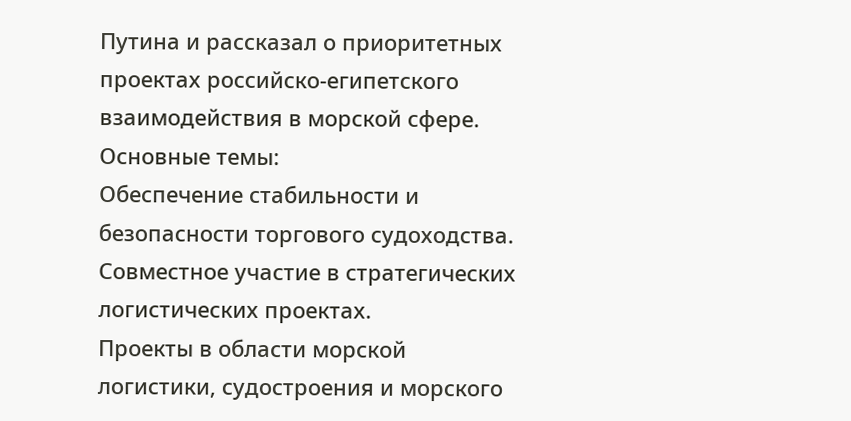Путина и рассказал о приоритетных проектах российско-египетского взаимодействия в морской сфере.
Основные темы:
Обеспечение стабильности и безопасности торгового судоходства.
Совместное участие в стратегических логистических проектах.
Проекты в области морской логистики, судостроения и морского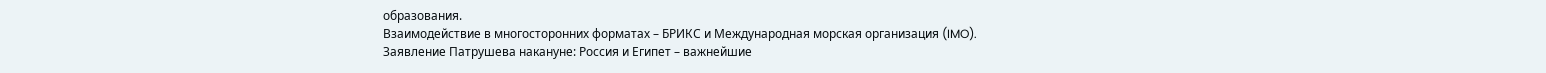образования.
Взаимодействие в многосторонних форматах – БРИКС и Международная морская организация (IMO).
Заявление Патрушева накануне: Россия и Египет – важнейшие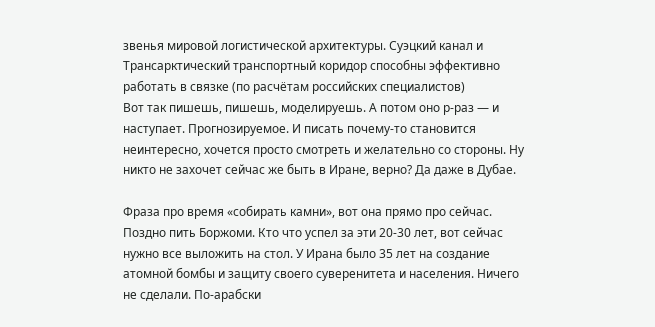звенья мировой логистической архитектуры. Суэцкий канал и Трансарктический транспортный коридор способны эффективно работать в связке (по расчётам российских специалистов)
Вот так пишешь, пишешь, моделируешь. А потом оно р-раз — и наступает. Прогнозируемое. И писать почему-то становится неинтересно, хочется просто смотреть и желательно со стороны. Ну никто не захочет сейчас же быть в Иране, верно? Да даже в Дубае.

Фраза про время «собирать камни», вот она прямо про сейчас. Поздно пить Боржоми. Кто что успел за эти 20-30 лет, вот сейчас нужно все выложить на стол. У Ирана было 35 лет на создание атомной бомбы и защиту своего суверенитета и населения. Ничего не сделали. По-арабски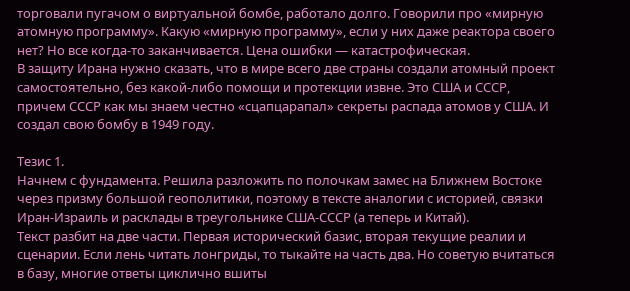торговали пугачом о виртуальной бомбе, работало долго. Говорили про «мирную атомную программу». Какую «мирную программу», если у них даже реактора своего нет? Но все когда-то заканчивается. Цена ошибки — катастрофическая.
В защиту Ирана нужно сказать, что в мире всего две страны создали атомный проект самостоятельно, без какой-либо помощи и протекции извне. Это США и СССР, причем СССР как мы знаем честно «сцапцарапал» секреты распада атомов у США. И создал свою бомбу в 1949 году.

Тезис 1.
Начнем с фундамента. Решила разложить по полочкам замес на Ближнем Востоке через призму большой геополитики, поэтому в тексте аналогии с историей, связки Иран-Израиль и расклады в треугольнике США-СССР (а теперь и Китай).
Текст разбит на две части. Первая исторический базис, вторая текущие реалии и сценарии. Если лень читать лонгриды, то тыкайте на часть два. Но советую вчитаться в базу, многие ответы циклично вшиты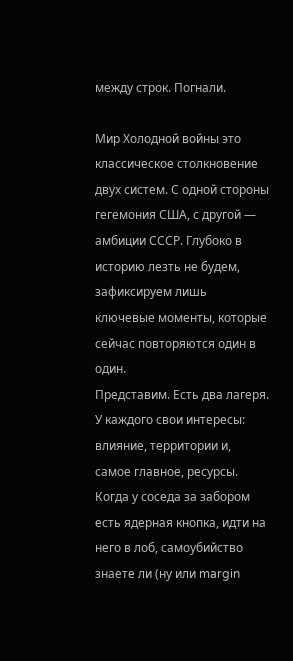между строк. Погнали.

Мир Холодной войны это классическое столкновение двух систем. С одной стороны гегемония США, с другой — амбиции СССР. Глубоко в историю лезть не будем, зафиксируем лишь ключевые моменты, которые сейчас повторяются один в один.
Представим. Есть два лагеря. У каждого свои интересы: влияние, территории и, самое главное, ресурсы. Когда у соседа за забором есть ядерная кнопка, идти на него в лоб, самоубийство знаете ли (ну или margin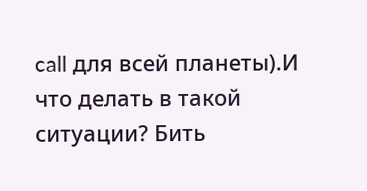call для всей планеты).И что делать в такой ситуации? Бить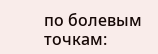по болевым точкам: